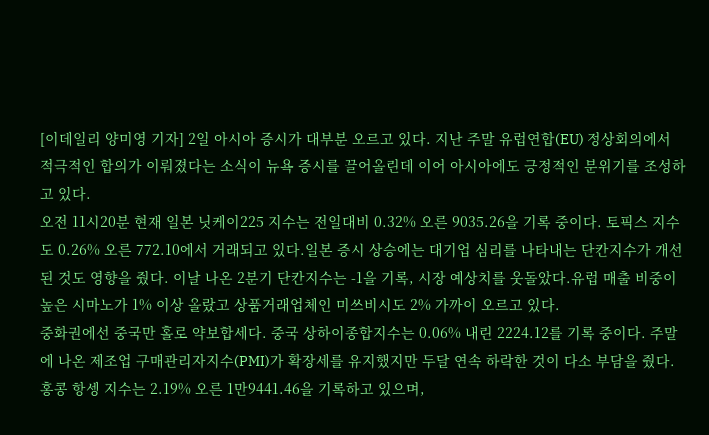[이데일리 양미영 기자] 2일 아시아 증시가 대부분 오르고 있다. 지난 주말 유럽연합(EU) 정상회의에서 적극적인 합의가 이뤄졌다는 소식이 뉴욕 증시를 끌어올린데 이어 아시아에도 긍정적인 분위기를 조성하고 있다.
오전 11시20분 현재 일본 닛케이225 지수는 전일대비 0.32% 오른 9035.26을 기록 중이다. 토픽스 지수도 0.26% 오른 772.10에서 거래되고 있다.일본 증시 상승에는 대기업 심리를 나타내는 단칸지수가 개선된 것도 영향을 줬다. 이날 나온 2분기 단칸지수는 -1을 기록, 시장 예상치를 웃돌았다.유럽 매출 비중이 높은 시마노가 1% 이상 올랐고 상품거래업체인 미쓰비시도 2% 가까이 오르고 있다.
중화권에선 중국만 홀로 약보합세다. 중국 상하이종합지수는 0.06% 내린 2224.12를 기록 중이다. 주말에 나온 제조업 구매관리자지수(PMI)가 확장세를 유지했지만 두달 연속 하락한 것이 다소 부담을 줬다.
홍콩 항셍 지수는 2.19% 오른 1만9441.46을 기록하고 있으며,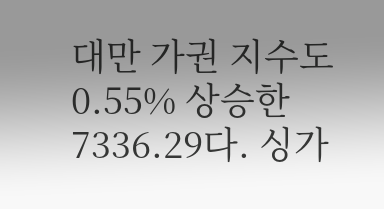대만 가권 지수도 0.55% 상승한 7336.29다. 싱가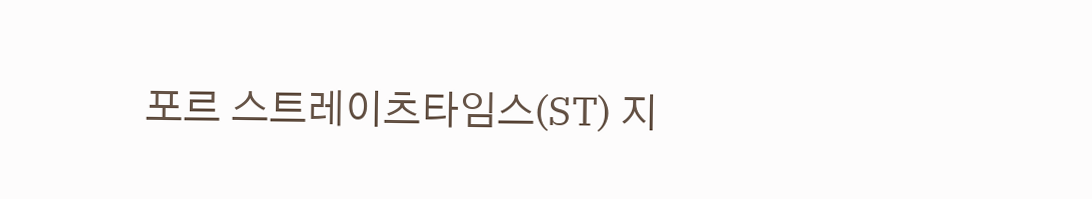포르 스트레이츠타임스(ST) 지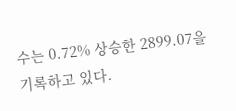수는 0.72% 상승한 2899.07을 기록하고 있다.